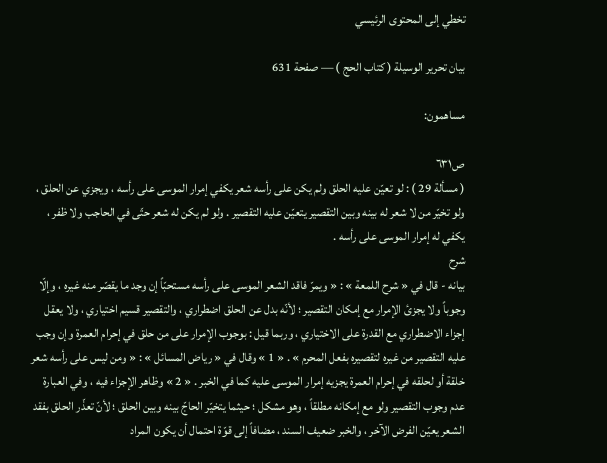تخطي إلى المحتوى الرئيسي

بيان تحرير الوسيلة ( كتاب الحج ) — صفحة 631

مساهمون:

ص٦٣١
( مسألة 29 ) : لو تعيّن عليه الحلق ولم يكن على رأسه شعر يكفي إمرار الموسى على رأسه ، ويجزي عن الحلق ، ولو تخيّر من لا شعر له بينه وبين التقصير يتعيّن عليه التقصير . ولو لم يكن له شعر حتّى في الحاجب ولا ظفر ، يكفي له إمرار الموسى على رأسه .
شرح
بيانه - قال في « شرح اللمعة » : « ويمرّ فاقد الشعر الموسى على رأسه مستحبّاً إن وجد ما يقصّر منه غيره ، وإلّا وجوباً ولا يجزئ الإمرار مع إمكان التقصير ؛ لأنّه بدل عن الحلق اضطراري ، والتقصير قسيم اختياري ، ولا يعقل إجزاء الاضطراري مع القدرة على الاختياري ، وربما قيل : بوجوب الإمرار على من حلق في إحرام العمرة وإن وجب عليه التقصير من غيره لتقصيره بفعل المحرم » . « 1 » وقال في « رياض المسائل » : « ومن ليس على رأسه شعر خلقة أو لحلقه في إحرام العمرة يجزيه إمرار الموسى عليه كما في الخبر . « 2 » وظاهر الإجزاء فيه ، وفي العبارة عدم وجوب التقصير ولو مع إمكانه مطلقاً ، وهو مشكل ؛ حيثما يتخيّر الحاجّ بينه وبين الحلق ؛ لأنّ تعذّر الحلق بفقد الشعر يعيّن الفرض الآخر ، والخبر ضعيف السند ، مضافاً إلى قوّة احتمال أن يكون المراد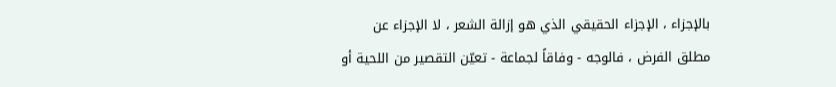بالإجزاء ، الإجزاء الحقيقي الذي هو إزالة الشعر ، لا الإجزاء عن مطلق الفرض ، فالوجه - وفاقاً لجماعة - تعيّن التقصير من اللحية أو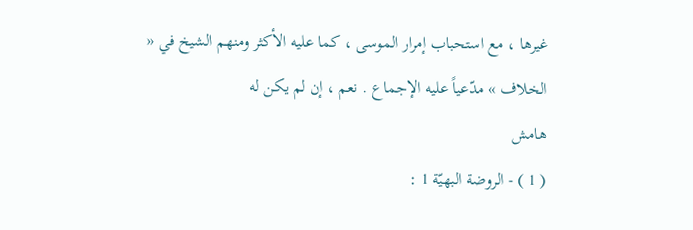غيرها ، مع استحباب إمرار الموسى ، كما عليه الأكثر ومنهم الشيخ في « الخلاف » مدّعياً عليه الإجماع . نعم ، إن لم يكن له
هامش
( 1 ) - الروضة البهيّة 1 :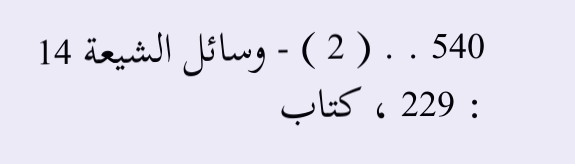540 . . ( 2 ) - وسائل الشيعة 14 : 229 ، كتاب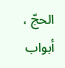الحجّ ، أبواب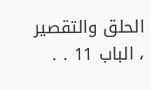الحلق والتقصير ، الباب 11 . .